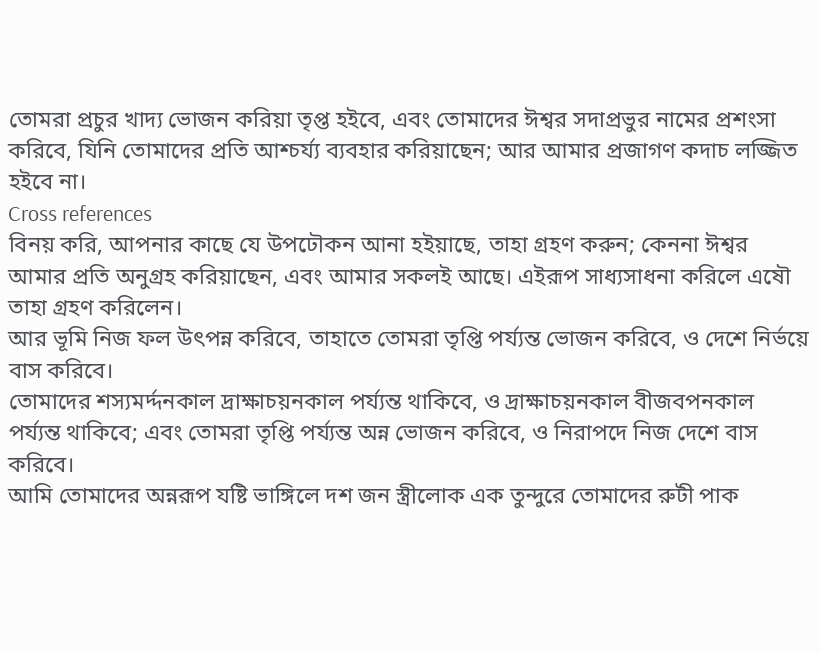তোমরা প্রচুর খাদ্য ভোজন করিয়া তৃপ্ত হইবে, এবং তোমাদের ঈশ্বর সদাপ্রভুর নামের প্রশংসা করিবে, যিনি তোমাদের প্রতি আশ্চর্য্য ব্যবহার করিয়াছেন; আর আমার প্রজাগণ কদাচ লজ্জিত হইবে না।
Cross references
বিনয় করি, আপনার কাছে যে উপঢৌকন আনা হইয়াছে, তাহা গ্রহণ করুন; কেননা ঈশ্বর আমার প্রতি অনুগ্রহ করিয়াছেন, এবং আমার সকলই আছে। এইরূপ সাধ্যসাধনা করিলে এষৌ তাহা গ্রহণ করিলেন।
আর ভূমি নিজ ফল উৎপন্ন করিবে, তাহাতে তোমরা তৃপ্তি পর্য্যন্ত ভোজন করিবে, ও দেশে নির্ভয়ে বাস করিবে।
তোমাদের শস্যমর্দ্দনকাল দ্রাক্ষাচয়নকাল পর্য্যন্ত থাকিবে, ও দ্রাক্ষাচয়নকাল বীজবপনকাল পর্য্যন্ত থাকিবে; এবং তোমরা তৃপ্তি পর্য্যন্ত অন্ন ভোজন করিবে, ও নিরাপদে নিজ দেশে বাস করিবে।
আমি তোমাদের অন্নরূপ যষ্টি ভাঙ্গিলে দশ জন স্ত্রীলোক এক তুন্দুরে তোমাদের রুটী পাক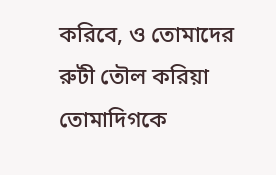করিবে, ও তোমাদের রুটী তৌল করিয়া তোমাদিগকে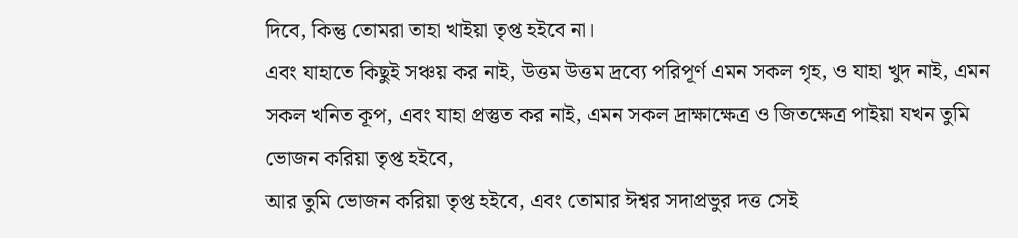দিবে, কিন্তু তোমরা তাহা খাইয়া তৃপ্ত হইবে না।
এবং যাহাতে কিছুই সঞ্চয় কর নাই, উত্তম উত্তম দ্রব্যে পরিপূর্ণ এমন সকল গৃহ, ও যাহা খুদ নাই, এমন সকল খনিত কূপ, এবং যাহা প্রস্তুত কর নাই, এমন সকল দ্রাক্ষাক্ষেত্র ও জিতক্ষেত্র পাইয়া যখন তুমি ভোজন করিয়া তৃপ্ত হইবে,
আর তুমি ভোজন করিয়া তৃপ্ত হইবে, এবং তোমার ঈশ্বর সদাপ্রভুর দত্ত সেই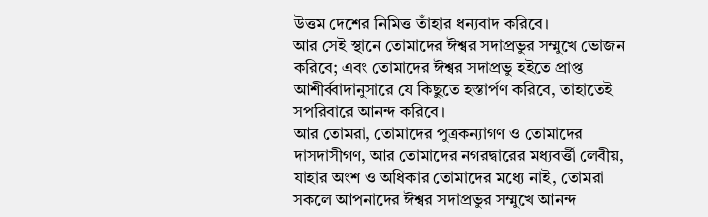উত্তম দেশের নিমিত্ত তাঁহার ধন্যবাদ করিবে।
আর সেই স্থানে তোমাদের ঈশ্বর সদাপ্রভুর সম্মুখে ভোজন করিবে; এবং তোমাদের ঈশ্বর সদাপ্রভু হইতে প্রাপ্ত আশীর্ব্বাদানুসারে যে কিছুতে হস্তার্পণ করিবে, তাহাতেই সপরিবারে আনন্দ করিবে।
আর তোমরা, তোমাদের পুত্রকন্যাগণ ও তোমাদের দাসদাসীগণ, আর তোমাদের নগরদ্বারের মধ্যবর্ত্তী লেবীয়, যাহার অংশ ও অধিকার তোমাদের মধ্যে নাই, তোমরা সকলে আপনাদের ঈশ্বর সদাপ্রভুর সম্মুখে আনন্দ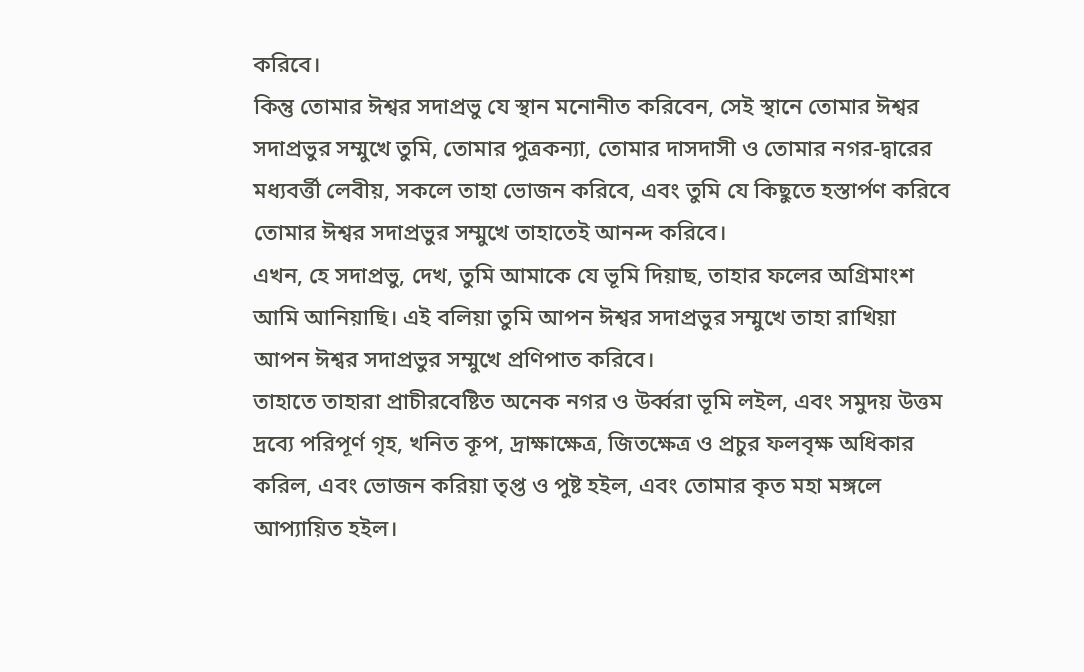করিবে।
কিন্তু তোমার ঈশ্বর সদাপ্রভু যে স্থান মনোনীত করিবেন, সেই স্থানে তোমার ঈশ্বর সদাপ্রভুর সম্মুখে তুমি, তোমার পুত্রকন্যা, তোমার দাসদাসী ও তোমার নগর-দ্বারের মধ্যবর্ত্তী লেবীয়, সকলে তাহা ভোজন করিবে, এবং তুমি যে কিছুতে হস্তার্পণ করিবে তোমার ঈশ্বর সদাপ্রভুর সম্মুখে তাহাতেই আনন্দ করিবে।
এখন, হে সদাপ্রভু, দেখ, তুমি আমাকে যে ভূমি দিয়াছ, তাহার ফলের অগ্রিমাংশ আমি আনিয়াছি। এই বলিয়া তুমি আপন ঈশ্বর সদাপ্রভুর সম্মুখে তাহা রাখিয়া আপন ঈশ্বর সদাপ্রভুর সম্মুখে প্রণিপাত করিবে।
তাহাতে তাহারা প্রাচীরবেষ্টিত অনেক নগর ও উর্ব্বরা ভূমি লইল, এবং সমুদয় উত্তম দ্রব্যে পরিপূর্ণ গৃহ, খনিত কূপ, দ্রাক্ষাক্ষেত্র, জিতক্ষেত্র ও প্রচুর ফলবৃক্ষ অধিকার করিল, এবং ভোজন করিয়া তৃপ্ত ও পুষ্ট হইল, এবং তোমার কৃত মহা মঙ্গলে আপ্যায়িত হইল।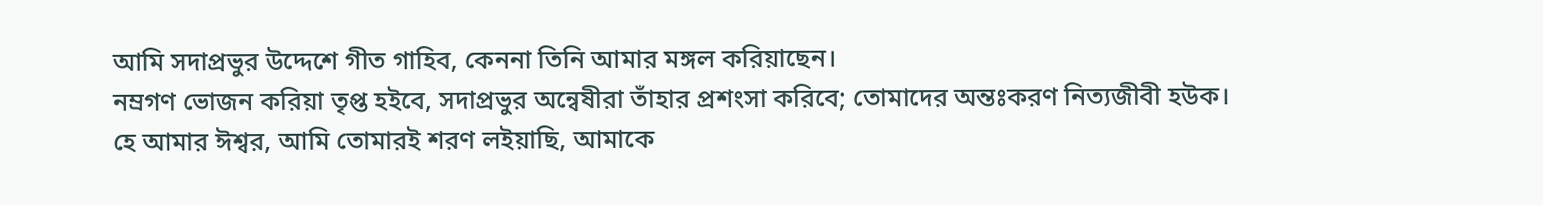আমি সদাপ্রভুর উদ্দেশে গীত গাহিব, কেননা তিনি আমার মঙ্গল করিয়াছেন।
নম্রগণ ভোজন করিয়া তৃপ্ত হইবে, সদাপ্রভুর অন্বেষীরা তাঁহার প্রশংসা করিবে; তোমাদের অন্তঃকরণ নিত্যজীবী হউক।
হে আমার ঈশ্বর, আমি তোমারই শরণ লইয়াছি, আমাকে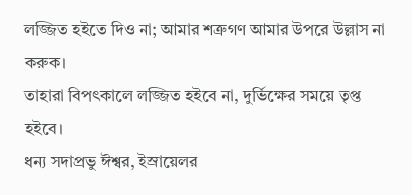লজ্জিত হইতে দিও না; আমার শত্রুগণ আমার উপরে উল্লাস না করুক।
তাহারা বিপৎকালে লজ্জিত হইবে না, দুর্ভিক্ষের সময়ে তৃপ্ত হইবে।
ধন্য সদাপ্রভু ঈশ্বর, ইস্রায়েলর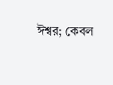ঈশ্বর; কেবল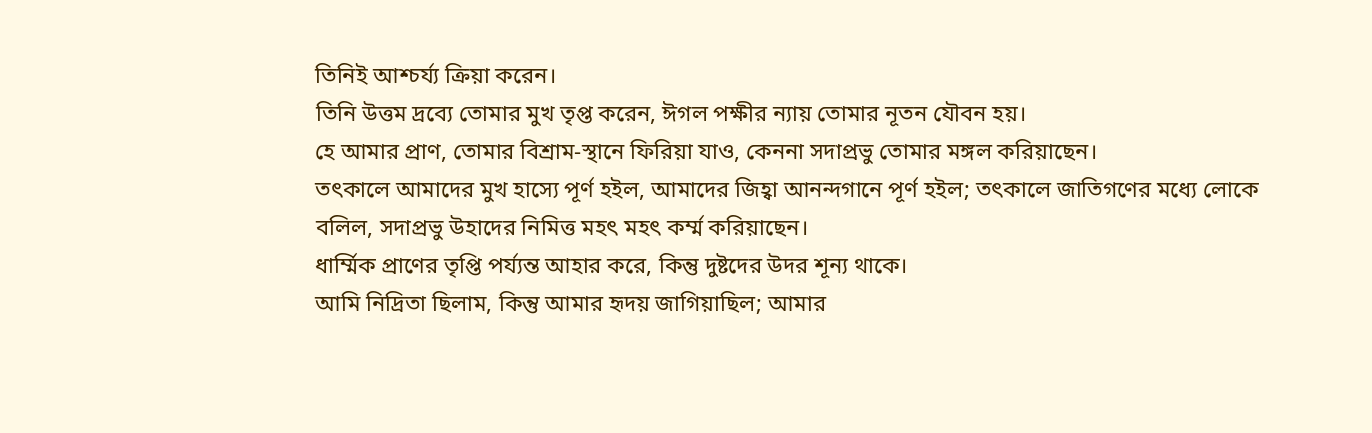তিনিই আশ্চর্য্য ক্রিয়া করেন।
তিনি উত্তম দ্রব্যে তোমার মুখ তৃপ্ত করেন, ঈগল পক্ষীর ন্যায় তোমার নূতন যৌবন হয়।
হে আমার প্রাণ, তোমার বিশ্রাম-স্থানে ফিরিয়া যাও, কেননা সদাপ্রভু তোমার মঙ্গল করিয়াছেন।
তৎকালে আমাদের মুখ হাস্যে পূর্ণ হইল, আমাদের জিহ্বা আনন্দগানে পূর্ণ হইল; তৎকালে জাতিগণের মধ্যে লোকে বলিল, সদাপ্রভু উহাদের নিমিত্ত মহৎ মহৎ কর্ম্ম করিয়াছেন।
ধার্ম্মিক প্রাণের তৃপ্তি পর্য্যন্ত আহার করে, কিন্তু দুষ্টদের উদর শূন্য থাকে।
আমি নিদ্রিতা ছিলাম, কিন্তু আমার হৃদয় জাগিয়াছিল; আমার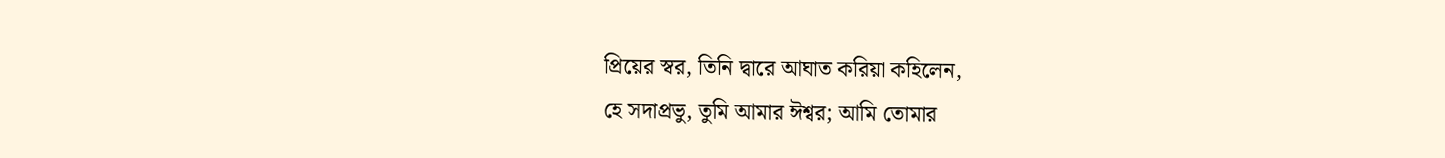প্রিয়ের স্বর, তিনি দ্বারে আঘাত করিয়া কহিলেন,
হে সদাপ্রভু, তুমি আমার ঈশ্বর; আমি তোমার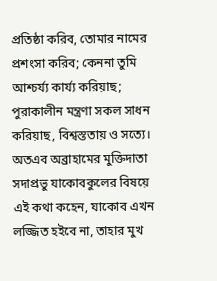প্রতিষ্ঠা করিব, তোমার নামের প্রশংসা করিব; কেননা তুমি আশ্চর্য্য কার্য্য করিয়াছ; পুরাকালীন মন্ত্রণা সকল সাধন করিয়াছ, বিশ্বস্ততায় ও সত্যে।
অতএব অব্রাহামের মুক্তিদাতা সদাপ্রভু যাকোবকুলের বিষয়ে এই কথা কহেন, যাকোব এখন লজ্জিত হইবে না, তাহার মুখ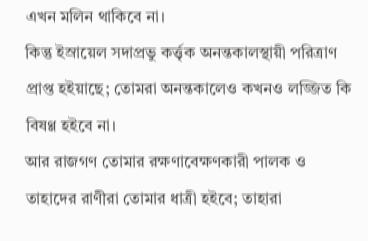এখন মলিন থাকিবে না।
কিন্তু ইস্রায়েল সদাপ্রভু কর্ত্তৃক অনন্তকালস্থায়ী পরিত্রাণ প্রাপ্ত হইয়াছে; তোমরা অনন্তকালেও কখনও লজ্জিত কি বিষণ্ণ হইবে না।
আর রাজগণ তোমার রক্ষণাবেক্ষণকারী পালক ও তাহাদের রাণীরা তোমার ধাত্রী হইবে; তাহারা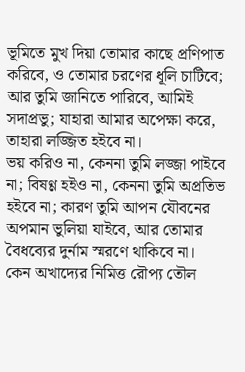ভূমিতে মুখ দিয়া তোমার কাছে প্রণিপাত করিবে, ও তোমার চরণের ধূলি চাটিবে; আর তুমি জানিতে পারিবে, আমিই সদাপ্রভু; যাহারা আমার অপেক্ষা করে, তাহারা লজ্জিত হইবে না।
ভয় করিও না, কেননা তুমি লজ্জা পাইবে না; বিষণ্ণ হইও না, কেননা তুমি অপ্রতিভ হইবে না; কারণ তুমি আপন যৌবনের অপমান ভুলিয়া যাইবে, আর তোমার বৈধব্যের দুর্নাম স্মরণে থাকিবে না।
কেন অখাদ্যের নিমিত্ত রৌপ্য তৌল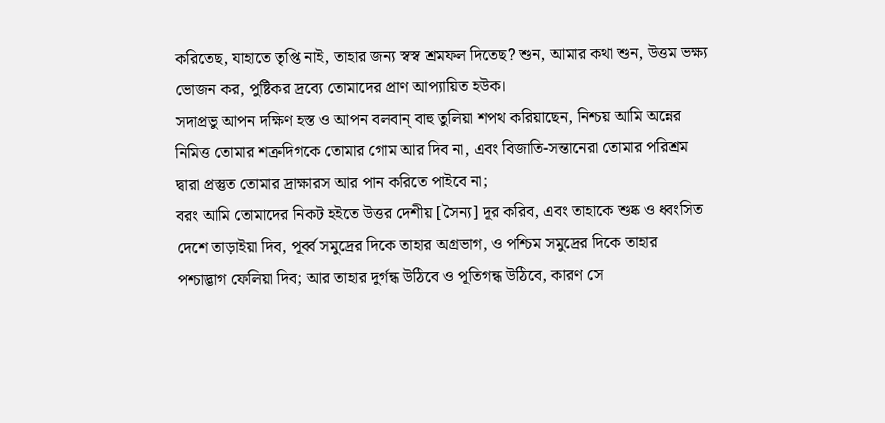করিতেছ, যাহাতে তৃপ্তি নাই, তাহার জন্য স্বস্ব শ্রমফল দিতেছ? শুন, আমার কথা শুন, উত্তম ভক্ষ্য ভোজন কর, পুষ্টিকর দ্রব্যে তোমাদের প্রাণ আপ্যায়িত হউক।
সদাপ্রভু আপন দক্ষিণ হস্ত ও আপন বলবান্ বাহু তুলিয়া শপথ করিয়াছেন, নিশ্চয় আমি অন্নের নিমিত্ত তোমার শত্রুদিগকে তোমার গোম আর দিব না, এবং বিজাতি-সন্তানেরা তোমার পরিশ্রম দ্বারা প্রস্তুত তোমার দ্রাক্ষারস আর পান করিতে পাইবে না;
বরং আমি তোমাদের নিকট হইতে উত্তর দেশীয় [সৈন্য] দূর করিব, এবং তাহাকে শুষ্ক ও ধ্বংসিত দেশে তাড়াইয়া দিব, পূর্ব্ব সমুদ্রের দিকে তাহার অগ্রভাগ, ও পশ্চিম সমুদ্রের দিকে তাহার পশ্চাদ্ভাগ ফেলিয়া দিব; আর তাহার দুর্গন্ধ উঠিবে ও পূতিগন্ধ উঠিবে, কারণ সে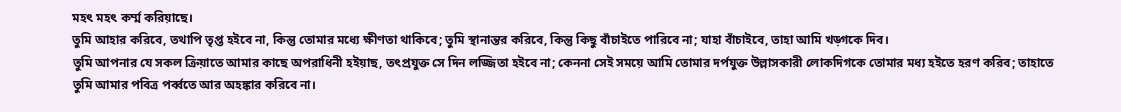মহৎ মহৎ কর্ম্ম করিয়াছে।
তুমি আহার করিবে, তথাপি তৃপ্ত হইবে না, কিন্তু তোমার মধ্যে ক্ষীণতা থাকিবে; তুমি স্থানান্তর করিবে, কিন্তু কিছু বাঁচাইতে পারিবে না; যাহা বাঁচাইবে, তাহা আমি খড়্গকে দিব।
তুমি আপনার যে সকল ক্রিয়াতে আমার কাছে অপরাধিনী হইয়াছ, তৎপ্রযুক্ত সে দিন লজ্জিতা হইবে না; কেননা সেই সময়ে আমি তোমার দর্পযুক্ত উল্লাসকারী লোকদিগকে তোমার মধ্য হইতে হরণ করিব; তাহাতে তুমি আমার পবিত্র পর্ব্বতে আর অহঙ্কার করিবে না।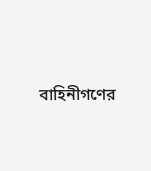বাহিনীগণের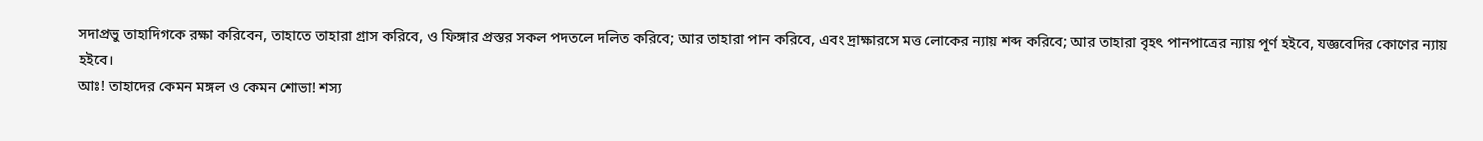সদাপ্রভু তাহাদিগকে রক্ষা করিবেন, তাহাতে তাহারা গ্রাস করিবে, ও ফিঙ্গার প্রস্তর সকল পদতলে দলিত করিবে; আর তাহারা পান করিবে, এবং দ্রাক্ষারসে মত্ত লোকের ন্যায় শব্দ করিবে; আর তাহারা বৃহৎ পানপাত্রের ন্যায় পূর্ণ হইবে, যজ্ঞবেদির কোণের ন্যায় হইবে।
আঃ! তাহাদের কেমন মঙ্গল ও কেমন শোভা! শস্য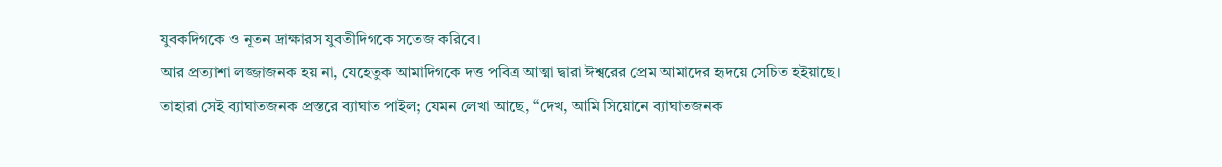যুবকদিগকে ও নূতন দ্রাক্ষারস যুবতীদিগকে সতেজ করিবে।
আর প্রত্যাশা লজ্জাজনক হয় না, যেহেতুক আমাদিগকে দত্ত পবিত্র আত্মা দ্বারা ঈশ্বরের প্রেম আমাদের হৃদয়ে সেচিত হইয়াছে।
তাহারা সেই ব্যাঘাতজনক প্রস্তরে ব্যাঘাত পাইল; যেমন লেখা আছে, “দেখ, আমি সিয়োনে ব্যাঘাতজনক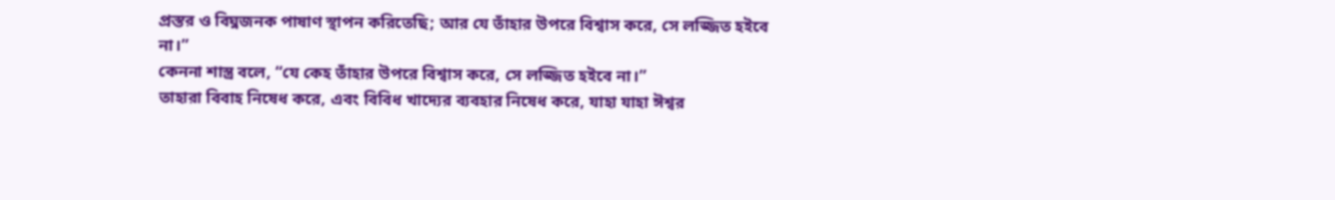প্রস্তর ও বিঘ্নজনক পাষাণ স্থাপন করিতেছি; আর যে তাঁহার উপরে বিশ্বাস করে, সে লজ্জিত হইবে না।”
কেননা শাস্ত্র বলে, “যে কেহ তাঁহার উপরে বিশ্বাস করে, সে লজ্জিত হইবে না।”
তাহারা বিবাহ নিষেধ করে, এবং বিবিধ খাদ্যের ব্যবহার নিষেধ করে, যাহা যাহা ঈশ্বর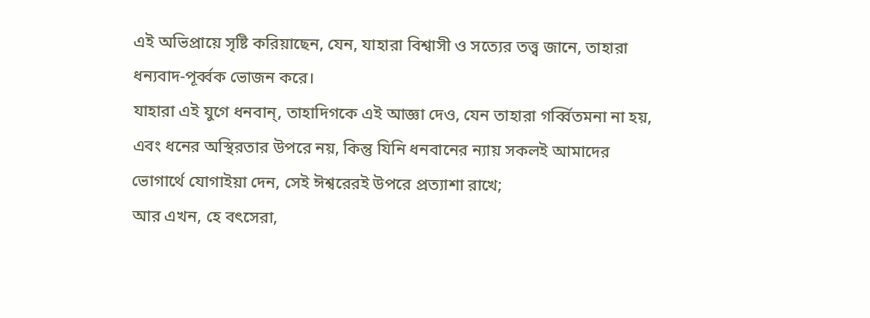এই অভিপ্রায়ে সৃষ্টি করিয়াছেন, যেন, যাহারা বিশ্বাসী ও সত্যের তত্ত্ব জানে, তাহারা ধন্যবাদ-পূর্ব্বক ভোজন করে।
যাহারা এই যুগে ধনবান্, তাহাদিগকে এই আজ্ঞা দেও, যেন তাহারা গর্ব্বিতমনা না হয়, এবং ধনের অস্থিরতার উপরে নয়, কিন্তু যিনি ধনবানের ন্যায় সকলই আমাদের ভোগার্থে যোগাইয়া দেন, সেই ঈশ্বরেরই উপরে প্রত্যাশা রাখে;
আর এখন, হে বৎসেরা,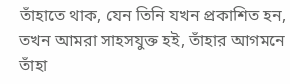তাঁহাতে থাক, যেন তিনি যখন প্রকাশিত হন, তখন আমরা সাহসযুক্ত হই, তাঁহার আগমনে তাঁহা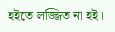হইতে লজ্জিত না হই।